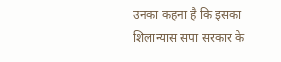उनका कहना है कि इसका शिलान्यास सपा सरकार के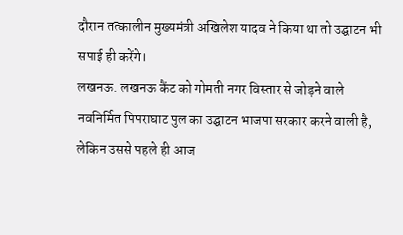दौरान तत्कालीन मुख्यमंत्री अखिलेश यादव ने किया था तो उद्घाटन भी सपाई ही करेंगे।
लखनऊ. लखनऊ कैंट को गोमती नगर विस्तार से जोड़ने वाले नवनिर्मित पिपराघाट पुल का उद्घाटन भाजपा सरकार करने वाली है, लेकिन उससे पहले ही आज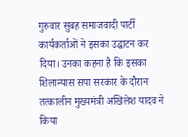गुरुवार सुबह समाजवादी पार्टी कार्यकर्ताओं ने इसका उद्घाटन कर दिया। उनका कहना है कि इसका शिलान्यास सपा सरकार के दौरान तत्कालीन मुख्यमंत्री अखिलेश यादव ने किया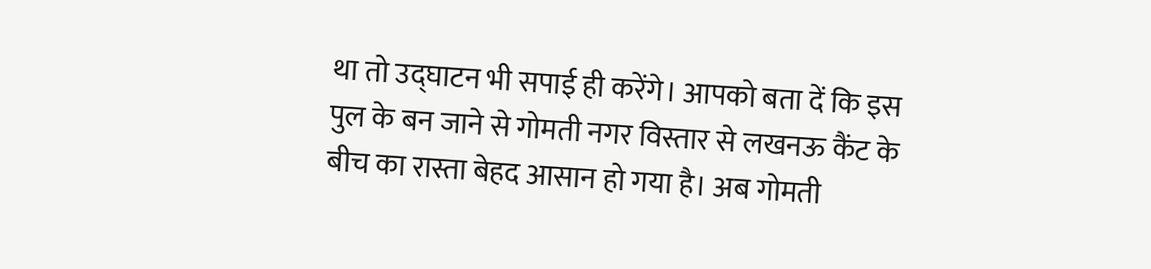था तो उद्घाटन भी सपाई ही करेंगे। आपको बता दें कि इस पुल के बन जाने से गोमती नगर विस्तार से लखनऊ कैंट के बीच का रास्ता बेहद आसान हो गया है। अब गोमती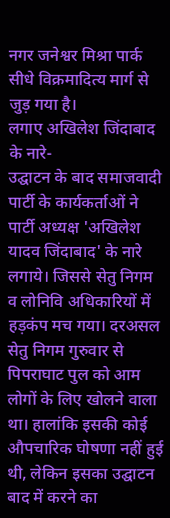नगर जनेश्वर मिश्रा पार्क सीधे विक्रमादित्य मार्ग से जुड़ गया है।
लगाए अखिलेश जिंदाबाद के नारे-
उद्घाटन के बाद समाजवादी पार्टी के कार्यकर्ताओं ने पार्टी अध्यक्ष 'अखिलेश यादव जिंदाबाद' के नारे लगाये। जिससे सेतु निगम व लोनिवि अधिकारियों में हड़कंप मच गया। दरअसल सेतु निगम गुरुवार से पिपराघाट पुल को आम लोगों के लिए खोलने वाला था। हालांकि इसकी कोई औपचारिक घोषणा नहीं हुई थी, लेकिन इसका उद्घाटन बाद में करने का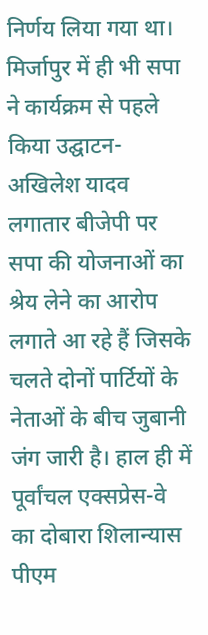निर्णय लिया गया था।
मिर्जापुर में ही भी सपा ने कार्यक्रम से पहले किया उद्घाटन-
अखिलेश यादव लगातार बीजेपी पर सपा की योजनाओं का श्रेय लेने का आरोप लगाते आ रहे हैं जिसके चलते दोनों पार्टियों के नेताओं के बीच जुबानी जंग जारी है। हाल ही में पूर्वांचल एक्सप्रेस-वे का दोबारा शिलान्यास पीएम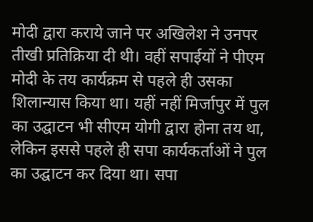मोदी द्वारा कराये जाने पर अखिलेश ने उनपर तीखी प्रतिक्रिया दी थी। वहीं सपाईयों ने पीएम मोदी के तय कार्यक्रम से पहले ही उसका शिलान्यास किया था। यहीं नहीं मिर्जापुर में पुल का उद्घाटन भी सीएम योगी द्वारा होना तय था, लेकिन इससे पहले ही सपा कार्यकर्ताओं ने पुल का उद्घाटन कर दिया था। सपा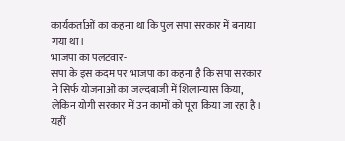कार्यकर्ताओं का कहना था कि पुल सपा सरकार में बनाया गया था।
भाजपा का पलटवार-
सपा के इस कदम पर भाजपा का कहना है कि सपा सरकार ने सिर्फ योजनाओं का जल्दबाजी में शिलान्यास किया, लेकिन योगी सरकार में उन कामों को पूरा किया जा रहा है। यहीं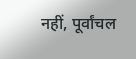नहीं, पूर्वांचल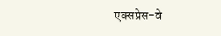एक्सप्रेस-वे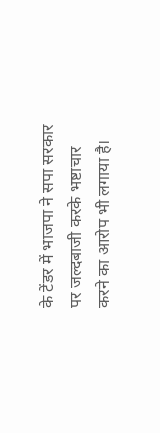के टेंडर में भाजपा ने सपा सरकार पर जल्दबाजी करके भष्टाचार करने का आरोप भी लगाया है।